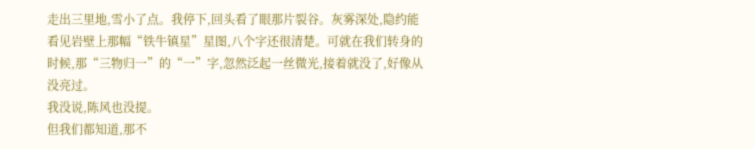走出三里地,雪小了点。我停下,回头看了眼那片裂谷。灰雾深处,隐约能看见岩壁上那幅“铁牛镇星”星图,八个字还很清楚。可就在我们转身的时候,那“三物归一”的“一”字,忽然泛起一丝微光,接着就没了,好像从没亮过。
我没说,陈风也没提。
但我们都知道,那不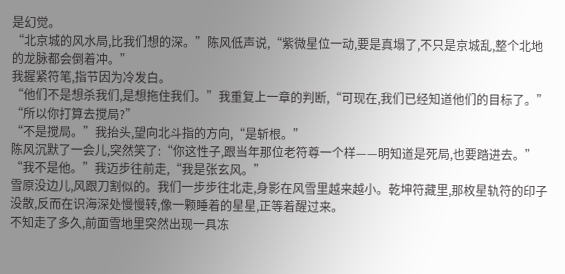是幻觉。
“北京城的风水局,比我们想的深。”陈风低声说,“紫微星位一动,要是真塌了,不只是京城乱,整个北地的龙脉都会倒着冲。”
我握紧符笔,指节因为冷发白。
“他们不是想杀我们,是想拖住我们。”我重复上一章的判断,“可现在,我们已经知道他们的目标了。”
“所以你打算去搅局?”
“不是搅局。”我抬头,望向北斗指的方向,“是斩根。”
陈风沉默了一会儿,突然笑了:“你这性子,跟当年那位老符尊一个样——明知道是死局,也要踏进去。”
“我不是他。”我迈步往前走,“我是张玄风。”
雪原没边儿,风跟刀割似的。我们一步步往北走,身影在风雪里越来越小。乾坤符藏里,那枚星轨符的印子没散,反而在识海深处慢慢转,像一颗睡着的星星,正等着醒过来。
不知走了多久,前面雪地里突然出现一具冻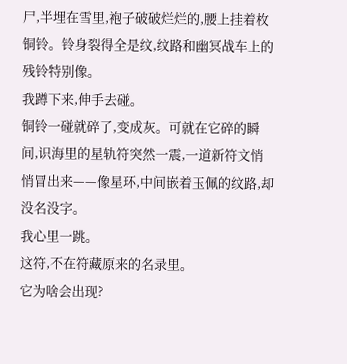尸,半埋在雪里,袍子破破烂烂的,腰上挂着枚铜铃。铃身裂得全是纹,纹路和幽冥战车上的残铃特别像。
我蹲下来,伸手去碰。
铜铃一碰就碎了,变成灰。可就在它碎的瞬间,识海里的星轨符突然一震,一道新符文悄悄冒出来——像星环,中间嵌着玉佩的纹路,却没名没字。
我心里一跳。
这符,不在符藏原来的名录里。
它为啥会出现?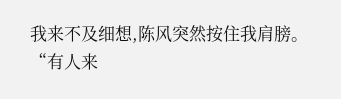我来不及细想,陈风突然按住我肩膀。
“有人来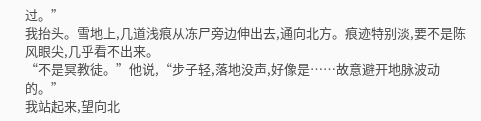过。”
我抬头。雪地上,几道浅痕从冻尸旁边伸出去,通向北方。痕迹特别淡,要不是陈风眼尖,几乎看不出来。
“不是冥教徒。”他说,“步子轻,落地没声,好像是……故意避开地脉波动的。”
我站起来,望向北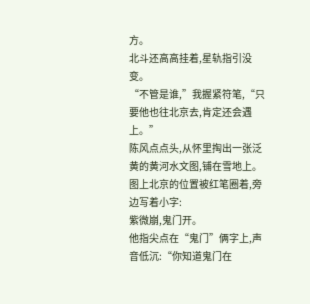方。
北斗还高高挂着,星轨指引没变。
“不管是谁,”我握紧符笔,“只要他也往北京去,肯定还会遇上。”
陈风点点头,从怀里掏出一张泛黄的黄河水文图,铺在雪地上。图上北京的位置被红笔圈着,旁边写着小字:
紫微崩,鬼门开。
他指尖点在“鬼门”俩字上,声音低沉:“你知道鬼门在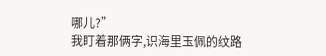哪儿?”
我盯着那俩字,识海里玉佩的纹路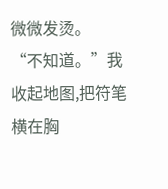微微发烫。
“不知道。”我收起地图,把符笔横在胸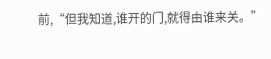前,“但我知道,谁开的门,就得由谁来关。”